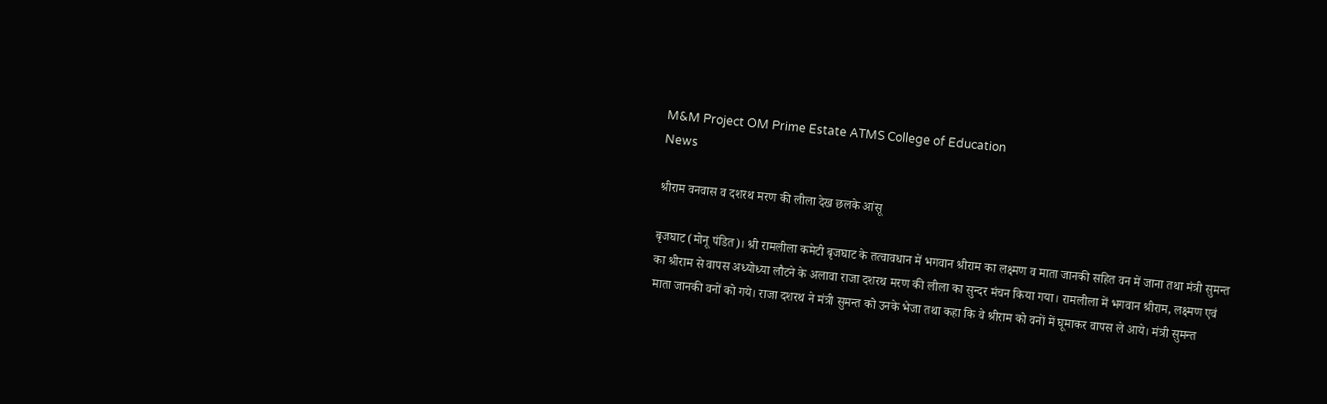M&M Project OM Prime Estate ATMS College of Education
News

श्रीराम वनवास व दशरथ मरण की लीला देख छलके आंसू

बृजघाट (मोनू पंडित)। श्री रामलीला कमेटी बृजघाट के तत्वावधान में भगवान श्रीराम का लक्ष्मण व माता जानकी सहित वन में जाना तथा मंत्री सुमन्त का श्रीराम से वापस अध्योध्या लौटने के अलावा राजा दशरथ मरण की लीला का सुन्दर मंचन किया गया। रामलीला में भगवान श्रीराम, लक्ष्मण एवं माता जानकी वनों को गये। राजा दशरथ ने मंत्री सुमन्त को उनके भेजा तथा कहा कि वे श्रीराम को वनों में घूमाकर वापस ले आये। मंत्री सुमन्त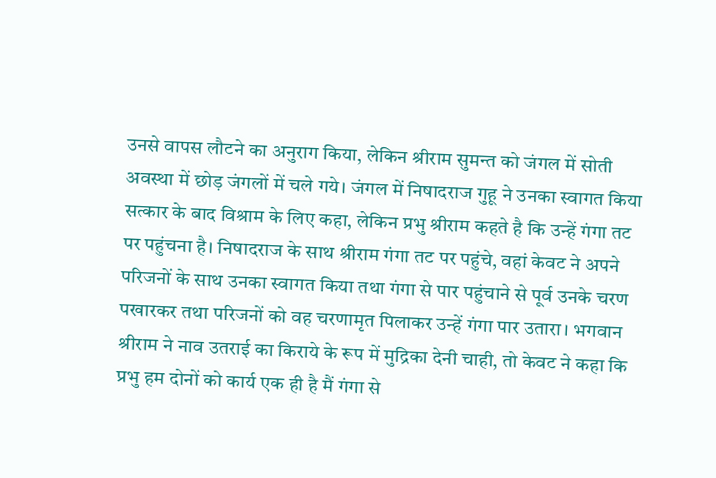उनसे वापस लौटने का अनुराग किया, लेकिन श्रीराम सुमन्त को जंगल में सोती अवस्था में छोड़ जंगलों में चले गये। जंगल में निषादराज गुहू ने उनका स्वागत किया सत्कार के बाद विश्राम के लिए कहा, लेकिन प्रभु श्रीराम कहते है कि उन्हें गंगा तट पर पहुंचना है। निषादराज के साथ श्रीराम गंगा तट पर पहुंचे, वहां केवट ने अपने परिजनों के साथ उनका स्वागत किया तथा गंगा से पार पहुंचाने से पूर्व उनके चरण पखारकर तथा परिजनों को वह चरणामृत पिलाकर उन्हें गंगा पार उतारा। भगवान श्रीराम ने नाव उतराई का किराये के रूप में मुद्रिका देनी चाही, तो केवट ने कहा कि प्रभु हम दोनों को कार्य एक ही है मैं गंगा से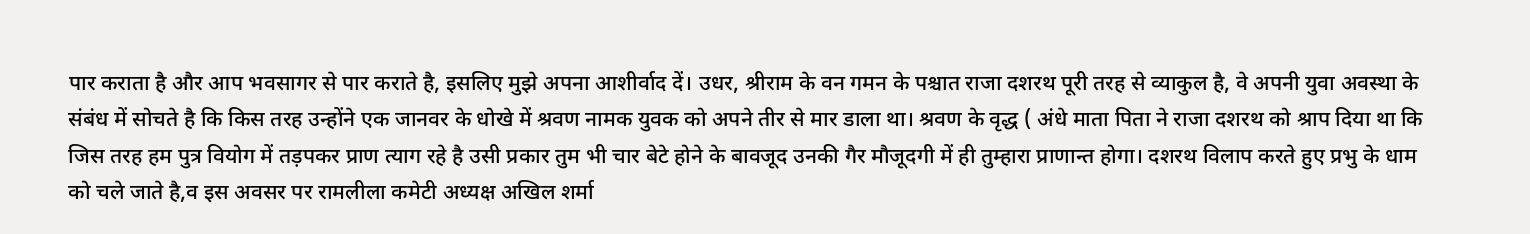पार कराता है और आप भवसागर से पार कराते है, इसलिए मुझे अपना आशीर्वाद दें। उधर, श्रीराम के वन गमन के पश्चात राजा दशरथ पूरी तरह से व्याकुल है, वे अपनी युवा अवस्था के संबंध में सोचते है कि किस तरह उन्होंने एक जानवर के धोखे में श्रवण नामक युवक को अपने तीर से मार डाला था। श्रवण के वृद्ध ( अंधे माता पिता ने राजा दशरथ को श्राप दिया था कि जिस तरह हम पुत्र वियोग में तड़पकर प्राण त्याग रहे है उसी प्रकार तुम भी चार बेटे होने के बावजूद उनकी गैर मौजूदगी में ही तुम्हारा प्राणान्त होगा। दशरथ विलाप करते हुए प्रभु के धाम को चले जाते है,व इस अवसर पर रामलीला कमेटी अध्यक्ष अखिल शर्मा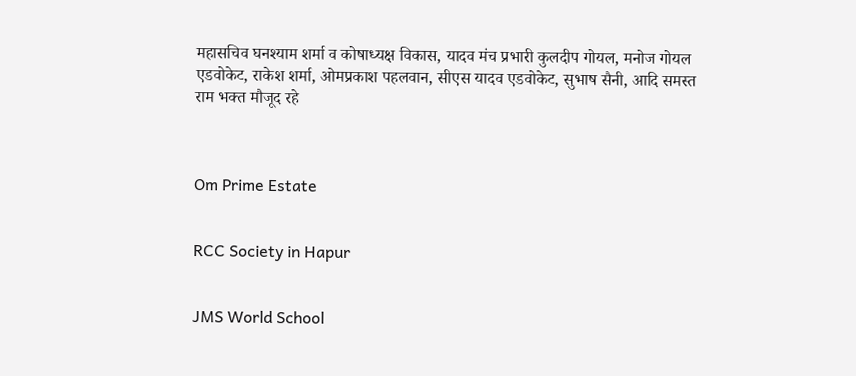महासचिव घनश्याम शर्मा व कोषाध्यक्ष विकास, यादव मंच प्रभारी कुलदीप गोयल, मनोज गोयल एडवोकेट, राकेश शर्मा, ओमप्रकाश पहलवान, सीएस यादव एडवोकेट, सुभाष सैनी, आदि समस्त राम भक्त मौजूद रहे



Om Prime Estate


RCC Society in Hapur


JMS World School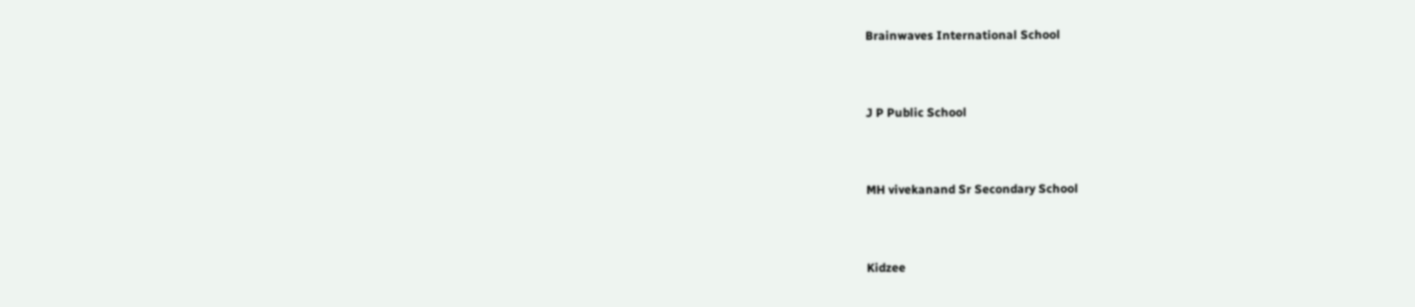Brainwaves International School


J P Public School


MH vivekanand Sr Secondary School


Kidzee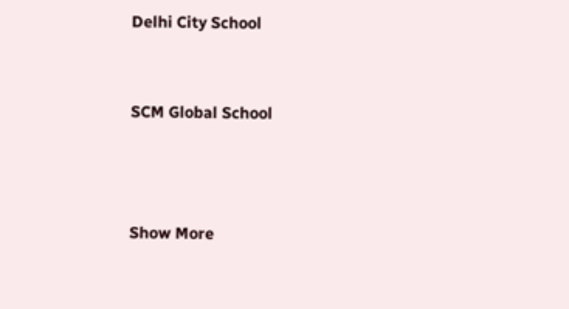Delhi City School


SCM Global School



Show More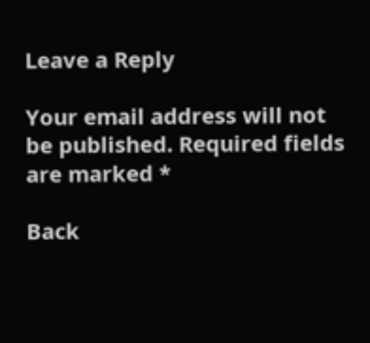Leave a Reply

Your email address will not be published. Required fields are marked *

Back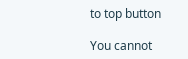to top button

You cannot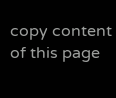copy content of this page